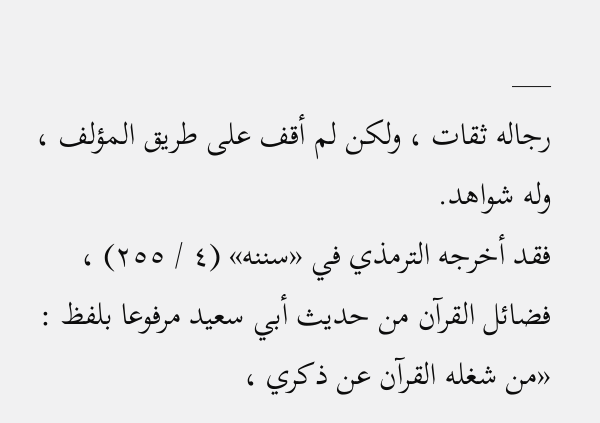___
رجاله ثقات ، ولكن لم أقف على طريق المؤلف ، وله شواهد.
فقد أخرجه الترمذي في «سننه» (٤ / ٢٥٥) ، فضائل القرآن من حديث أبي سعيد مرفوعا بلفظ : «من شغله القرآن عن ذكري ،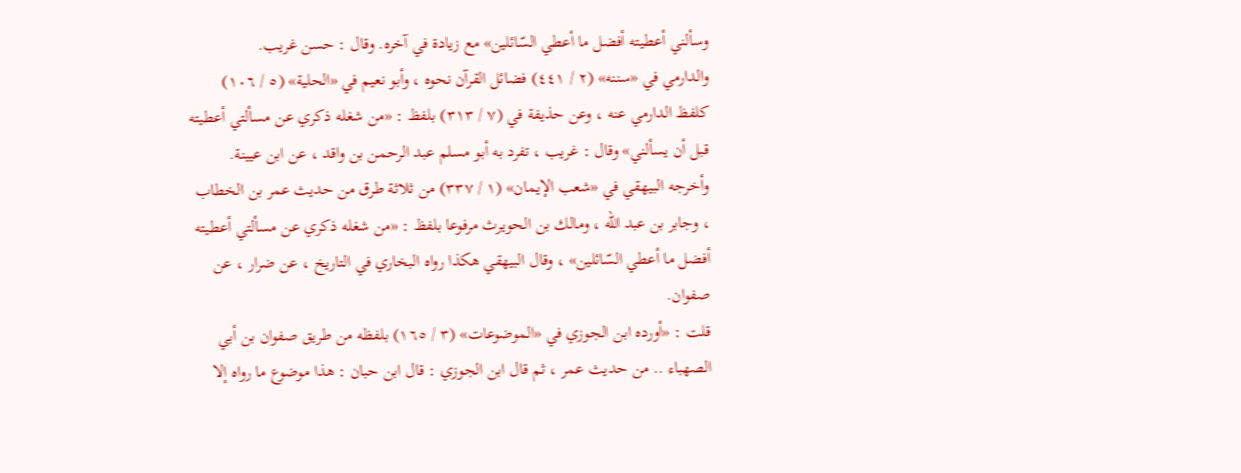وسألني أعطيته أفضل ما أعطي السّائلين» مع زيادة في آخره. وقال : حسن غريب.
والدارمي في «سننه» (٢ / ٤٤١) فضائل القرآن نحوه ، وأبو نعيم في «الحلية» (٥ / ١٠٦) كلفظ الدارمي عنه ، وعن حذيفة في (٧ / ٣١٣) بلفظ : «من شغله ذكري عن مسألتي أعطيته قبل أن يسألني» وقال : غريب ، تفرد به أبو مسلم عبد الرحمن بن واقد ، عن ابن عيينة.
وأخرجه البيهقي في «شعب الإيمان» (١ / ٣٣٧) من ثلاثة طرق من حديث عمر بن الخطاب ، وجابر بن عبد الله ، ومالك بن الحويرث مرفوعا بلفظ : «من شغله ذكري عن مسألتي أعطيته أفضل ما أعطي السّائلين» ، وقال البيهقي هكذا رواه البخاري في التاريخ ، عن ضرار ، عن صفوان.
قلت : «أورده ابن الجوزي في «الموضوعات» (٣ / ١٦٥) بلفظه من طريق صفوان بن أبي الصهباء .. من حديث عمر ، ثم قال ابن الجوزي : قال ابن حبان : هذا موضوع ما رواه إلا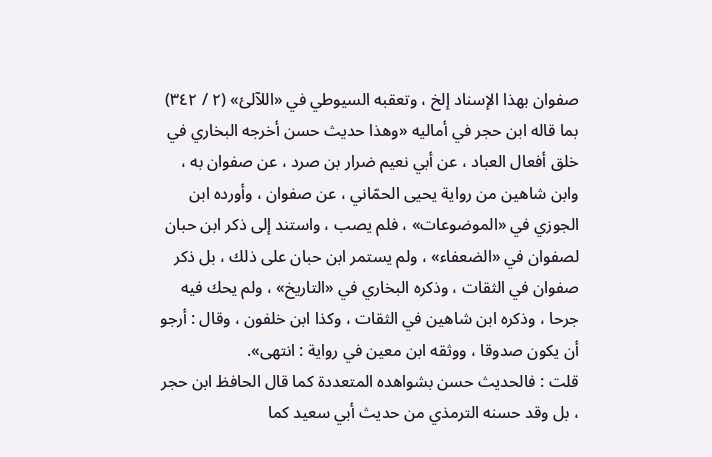صفوان بهذا الإسناد إلخ ، وتعقبه السيوطي في «اللآلئ» (٢ / ٣٤٢) بما قاله ابن حجر في أماليه «وهذا حديث حسن أخرجه البخاري في خلق أفعال العباد ، عن أبي نعيم ضرار بن صرد ، عن صفوان به ، وابن شاهين من رواية يحيى الحمّاني ، عن صفوان ، وأورده ابن الجوزي في «الموضوعات» ، فلم يصب ، واستند إلى ذكر ابن حبان لصفوان في «الضعفاء» ، ولم يستمر ابن حبان على ذلك ، بل ذكر صفوان في الثقات ، وذكره البخاري في «التاريخ» ، ولم يحك فيه جرحا ، وذكره ابن شاهين في الثقات ، وكذا ابن خلفون ، وقال : أرجو أن يكون صدوقا ، ووثقه ابن معين في رواية : انتهى».
قلت : فالحديث حسن بشواهده المتعددة كما قال الحافظ ابن حجر ، بل وقد حسنه الترمذي من حديث أبي سعيد كما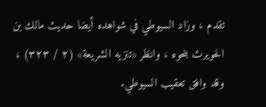تقدم ، وزاد السيوطي في شواهده أيضا حديث مالك بن الحويرث بنحوه ، وانظر «تنزيه الشريعة» (٢ / ٣٢٣) ، وقد وافق تعقيب السيوطي.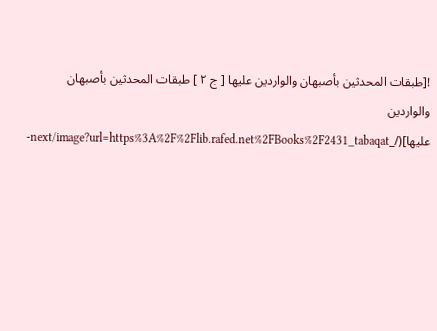![طبقات المحدثين بأصبهان والواردين عليها [ ج ٢ ] طبقات المحدثين بأصبهان والواردين عليها](/_next/image?url=https%3A%2F%2Flib.rafed.net%2FBooks%2F2431_tabaqat-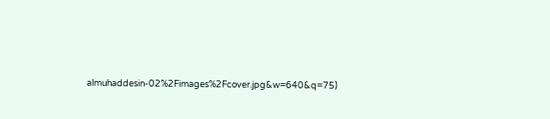almuhaddesin-02%2Fimages%2Fcover.jpg&w=640&q=75)